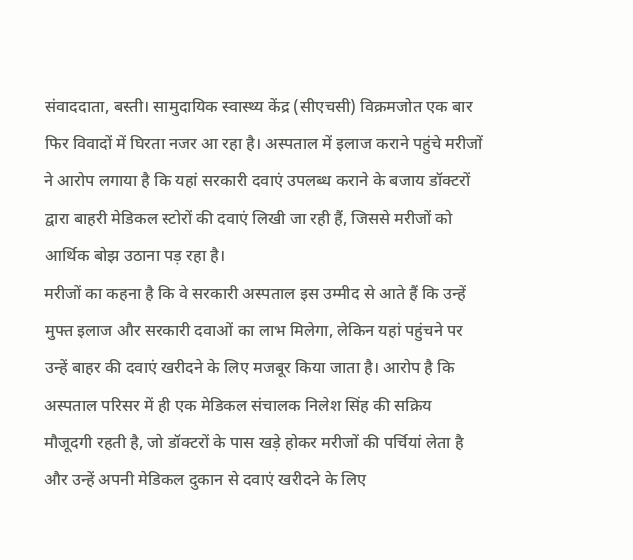संवाददाता, बस्ती। सामुदायिक स्वास्थ्य केंद्र (सीएचसी) विक्रमजोत एक बार फिर विवादों में घिरता नजर आ रहा है। अस्पताल में इलाज कराने पहुंचे मरीजों ने आरोप लगाया है कि यहां सरकारी दवाएं उपलब्ध कराने के बजाय डॉक्टरों द्वारा बाहरी मेडिकल स्टोरों की दवाएं लिखी जा रही हैं, जिससे मरीजों को आर्थिक बोझ उठाना पड़ रहा है।
मरीजों का कहना है कि वे सरकारी अस्पताल इस उम्मीद से आते हैं कि उन्हें मुफ्त इलाज और सरकारी दवाओं का लाभ मिलेगा, लेकिन यहां पहुंचने पर उन्हें बाहर की दवाएं खरीदने के लिए मजबूर किया जाता है। आरोप है कि अस्पताल परिसर में ही एक मेडिकल संचालक निलेश सिंह की सक्रिय मौजूदगी रहती है, जो डॉक्टरों के पास खड़े होकर मरीजों की पर्चियां लेता है और उन्हें अपनी मेडिकल दुकान से दवाएं खरीदने के लिए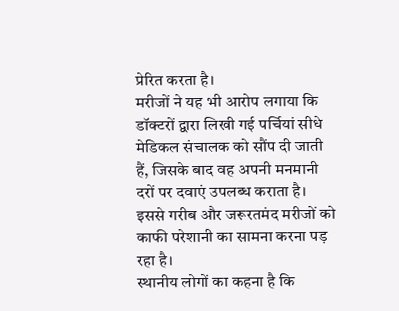प्रेरित करता है।
मरीजों ने यह भी आरोप लगाया कि डॉक्टरों द्वारा लिखी गई पर्चियां सीधे मेडिकल संचालक को सौंप दी जाती हैं, जिसके बाद वह अपनी मनमानी दरों पर दवाएं उपलब्ध कराता है। इससे गरीब और जरूरतमंद मरीजों को काफी परेशानी का सामना करना पड़ रहा है।
स्थानीय लोगों का कहना है कि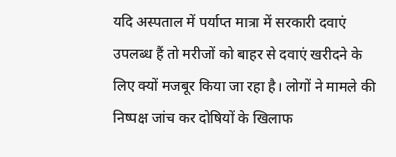यदि अस्पताल में पर्याप्त मात्रा में सरकारी दवाएं उपलब्ध हैं तो मरीजों को बाहर से दवाएं खरीदने के लिए क्यों मजबूर किया जा रहा है। लोगों ने मामले की निष्पक्ष जांच कर दोषियों के खिलाफ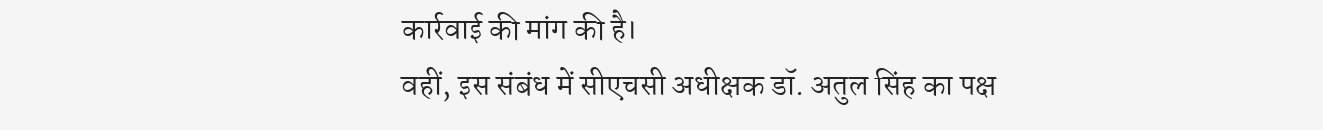कार्रवाई की मांग की है।
वहीं, इस संबंध में सीएचसी अधीक्षक डॉ. अतुल सिंह का पक्ष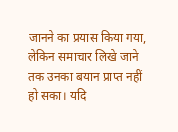जानने का प्रयास किया गया, लेकिन समाचार लिखे जाने तक उनका बयान प्राप्त नहीं हो सका। यदि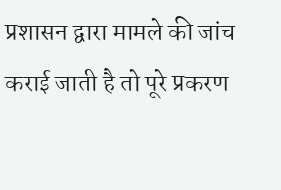प्रशासन द्वारा मामले की जांच कराई जाती है तो पूरे प्रकरण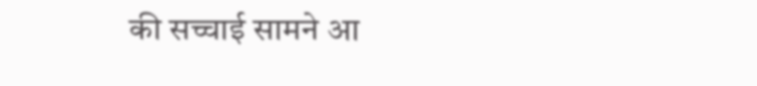की सच्चाई सामने आ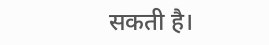सकती है।